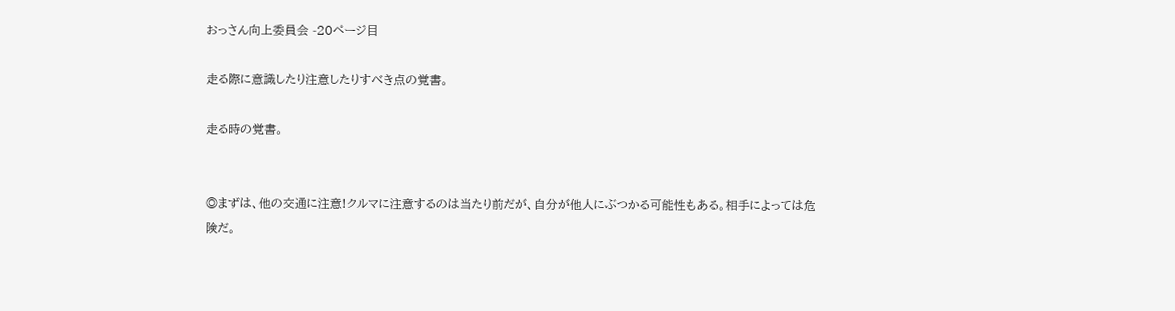おっさん向上委員会 -20ページ目

走る際に意識したり注意したりすべき点の覚書。

走る時の覚書。


◎まずは、他の交通に注意!クルマに注意するのは当たり前だが、自分が他人にぶつかる可能性もある。相手によっては危険だ。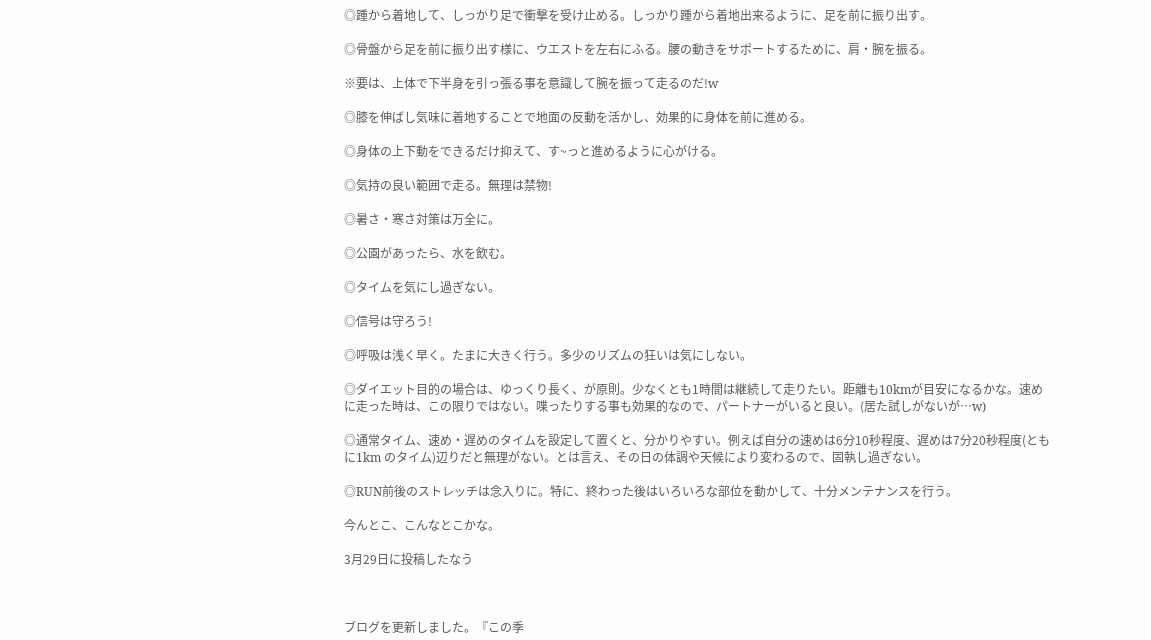◎踵から着地して、しっかり足で衝撃を受け止める。しっかり踵から着地出来るように、足を前に振り出す。

◎骨盤から足を前に振り出す様に、ウエストを左右にふる。腰の動きをサポートするために、肩・腕を振る。

※要は、上体で下半身を引っ張る事を意識して腕を振って走るのだ!w

◎膝を伸ばし気味に着地することで地面の反動を活かし、効果的に身体を前に進める。

◎身体の上下動をできるだけ抑えて、す~っと進めるように心がける。

◎気持の良い範囲で走る。無理は禁物!

◎暑さ・寒さ対策は万全に。

◎公園があったら、水を飲む。

◎タイムを気にし過ぎない。

◎信号は守ろう!

◎呼吸は浅く早く。たまに大きく行う。多少のリズムの狂いは気にしない。

◎ダイエット目的の場合は、ゆっくり長く、が原則。少なくとも1時間は継続して走りたい。距離も10kmが目安になるかな。速めに走った時は、この限りではない。喋ったりする事も効果的なので、パートナーがいると良い。(居た試しがないが…w)

◎通常タイム、速め・遅めのタイムを設定して置くと、分かりやすい。例えば自分の速めは6分10秒程度、遅めは7分20秒程度(ともに1km のタイム)辺りだと無理がない。とは言え、その日の体調や天候により変わるので、固執し過ぎない。

◎RUN前後のストレッチは念入りに。特に、終わった後はいろいろな部位を動かして、十分メンテナンスを行う。

今んとこ、こんなとこかな。

3月29日に投稿したなう



ブログを更新しました。『この季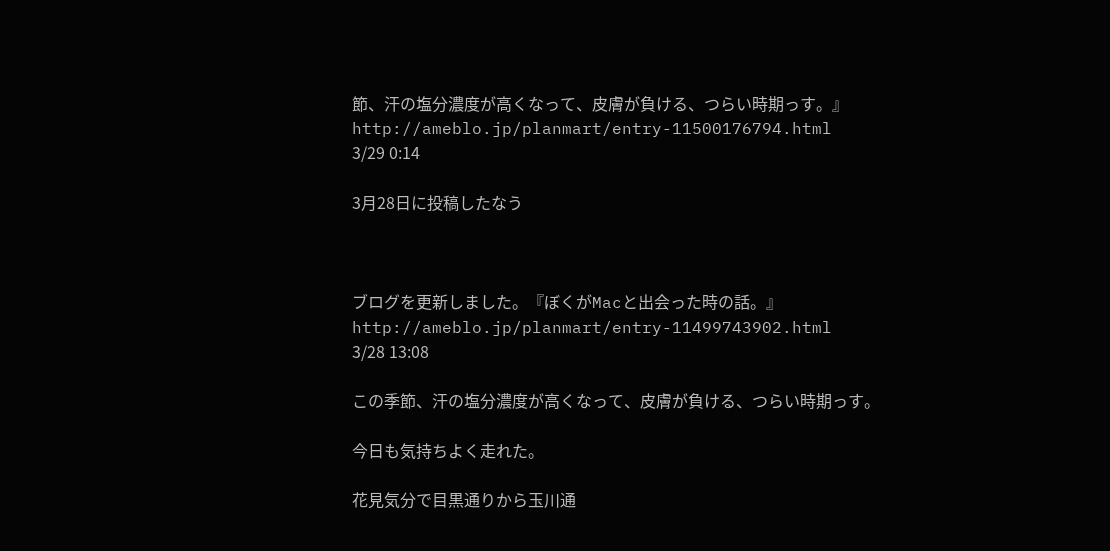節、汗の塩分濃度が高くなって、皮膚が負ける、つらい時期っす。』http://ameblo.jp/planmart/entry-11500176794.html
3/29 0:14

3月28日に投稿したなう



ブログを更新しました。『ぼくがMacと出会った時の話。』http://ameblo.jp/planmart/entry-11499743902.html
3/28 13:08

この季節、汗の塩分濃度が高くなって、皮膚が負ける、つらい時期っす。

今日も気持ちよく走れた。

花見気分で目黒通りから玉川通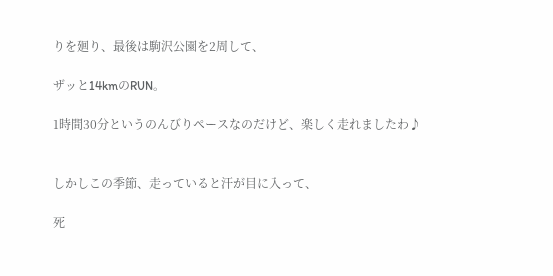りを廻り、最後は駒沢公園を2周して、

ザッと14kmのRUN。

1時間30分というのんびりペースなのだけど、楽しく走れましたわ♪


しかしこの季節、走っていると汗が目に入って、

死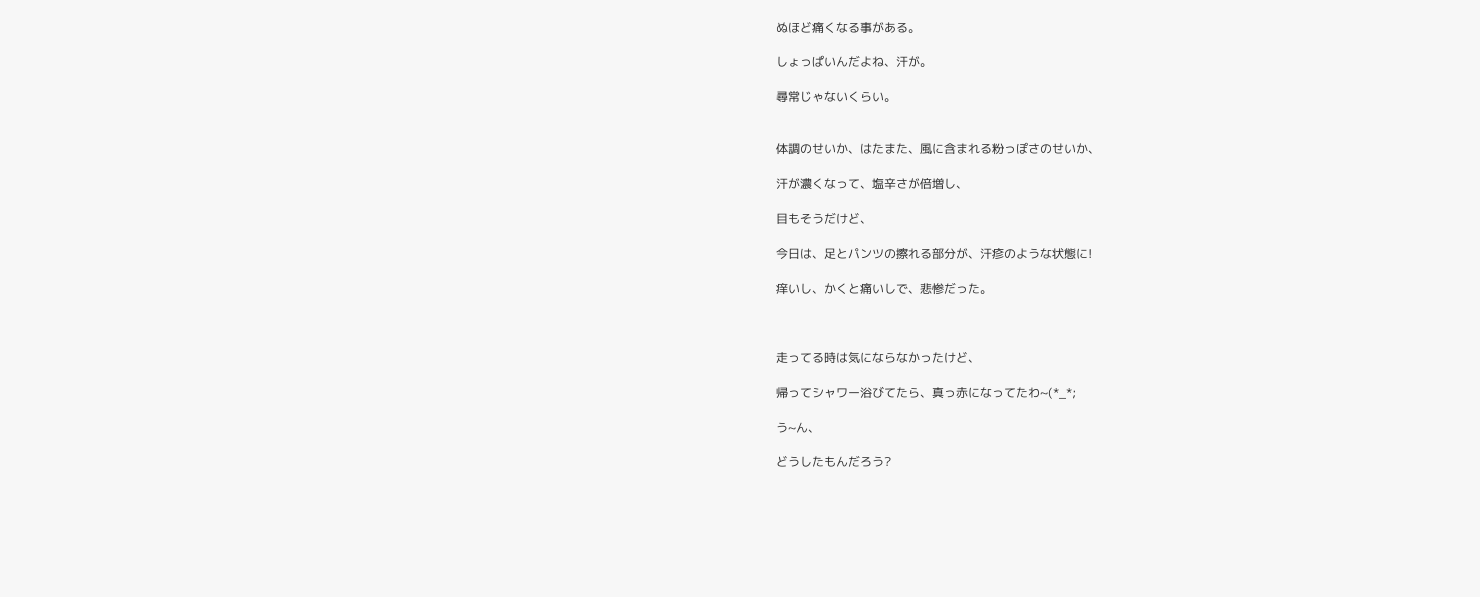ぬほど痛くなる事がある。

しょっぱいんだよね、汗が。

尋常じゃないくらい。


体調のせいか、はたまた、風に含まれる粉っぽさのせいか、

汗が濃くなって、塩辛さが倍増し、

目もそうだけど、

今日は、足とパンツの擦れる部分が、汗疹のような状態に!

痒いし、かくと痛いしで、悲惨だった。



走ってる時は気にならなかったけど、

帰ってシャワー浴びてたら、真っ赤になってたわ~(*_*;

う~ん、

どうしたもんだろう?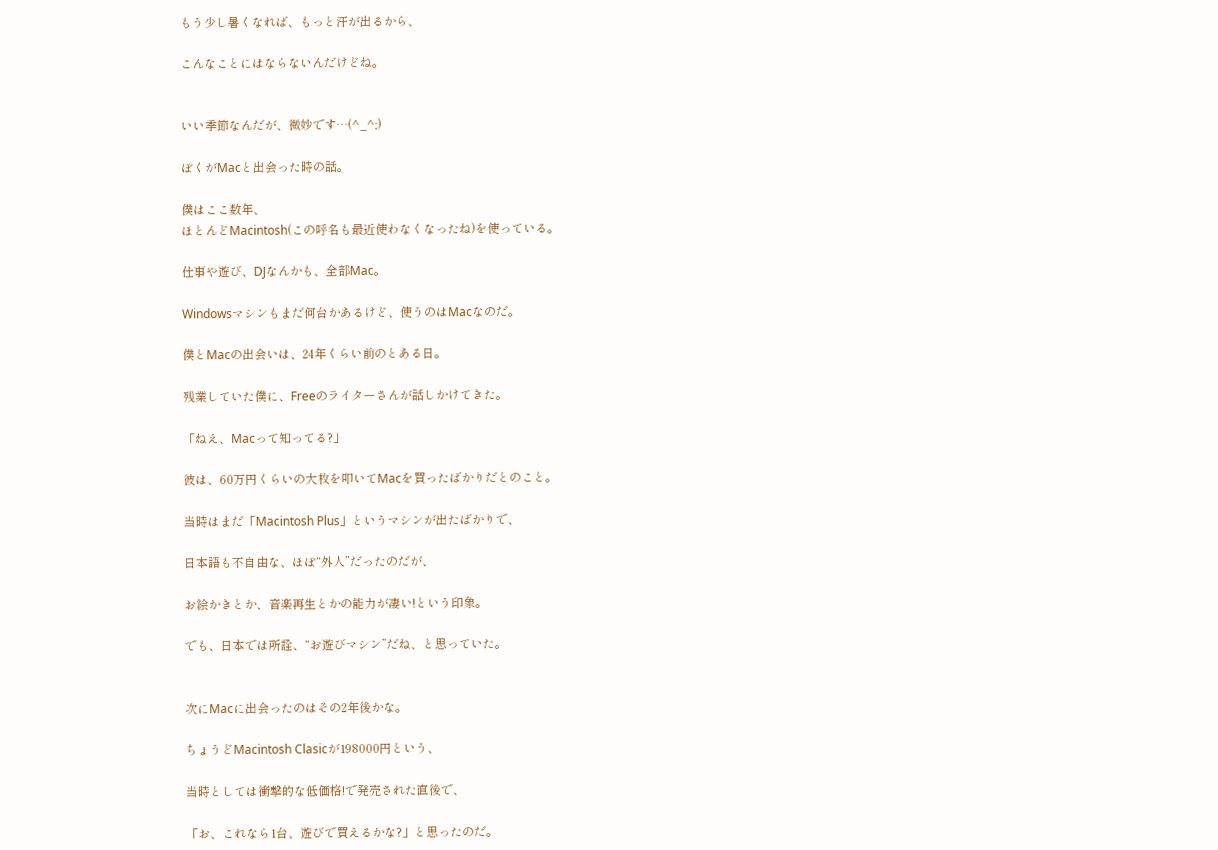もう少し暑くなれば、もっと汗が出るから、

こんなことにはならないんだけどね。


いい季節なんだが、微妙です…(^_^;)

ぼくがMacと出会った時の話。

僕はここ数年、
ほとんどMacintosh(この呼名も最近使わなくなったね)を使っている。

仕事や遊び、DJなんかも、全部Mac。

Windowsマシンもまだ何台かあるけど、使うのはMacなのだ。

僕とMacの出会いは、24年くらい前のとある日。

残業していた僕に、Freeのライターさんが話しかけてきた。

「ねえ、Macって知ってる?」

彼は、60万円くらいの大枚を叩いてMacを買ったばかりだとのこと。

当時はまだ「Macintosh Plus」というマシンが出たばかりで、

日本語も不自由な、ほぼ“外人”だったのだが、

お絵かきとか、音楽再生とかの能力が凄い!という印象。

でも、日本では所詮、“お遊びマシン”だね、と思っていた。


次にMacに出会ったのはその2年後かな。

ちょうどMacintosh Clasicが198000円という、

当時としては衝撃的な低価格!で発売された直後で、

「お、これなら1台、遊びで買えるかな?」と思ったのだ。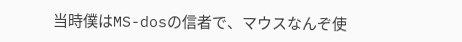当時僕はMS-dosの信者で、マウスなんぞ使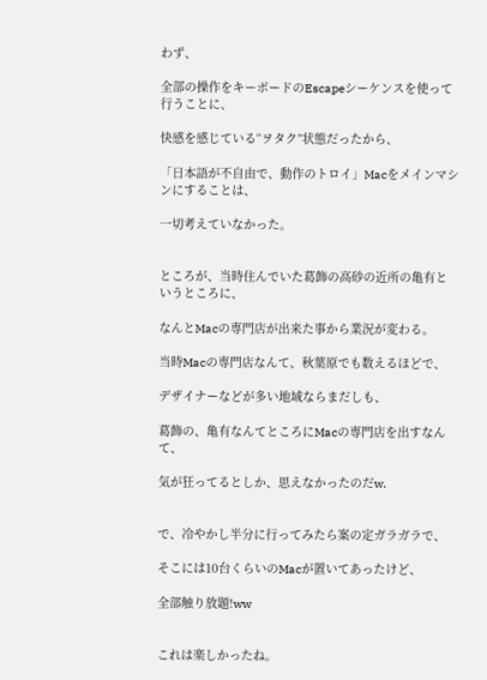わず、

全部の操作をキーボードのEscapeシーケンスを使って行うことに、

快感を感じている“ヲタク”状態だったから、

「日本語が不自由で、動作のトロイ」Macをメインマシンにすることは、

一切考えていなかった。


ところが、当時住んでいた葛飾の高砂の近所の亀有というところに、

なんとMacの専門店が出来た事から業況が変わる。

当時Macの専門店なんて、秋葉原でも数えるほどで、

デザイナーなどが多い地域ならまだしも、

葛飾の、亀有なんてところにMacの専門店を出すなんて、

気が狂ってるとしか、思えなかったのだw.


で、冷やかし半分に行ってみたら案の定ガラガラで、

そこには10台くらいのMacが置いてあったけど、

全部触り放題!ww


これは楽しかったね。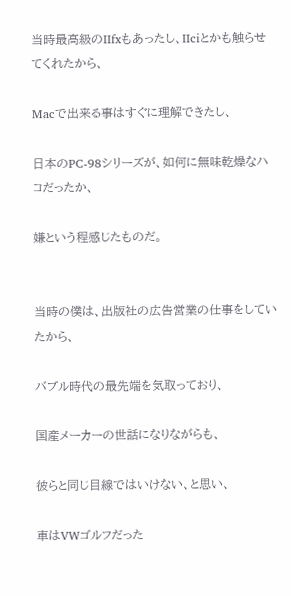当時最高級のIIfxもあったし、IIciとかも触らせてくれたから、

Macで出来る事はすぐに理解できたし、

日本のPC-98シリーズが、如何に無味乾燥なハコだったか、

嫌という程感じたものだ。


当時の僕は、出版社の広告営業の仕事をしていたから、

バブル時代の最先端を気取っており、

国産メーカーの世話になりながらも、

彼らと同じ目線ではいけない、と思い、

車はVWゴルフだった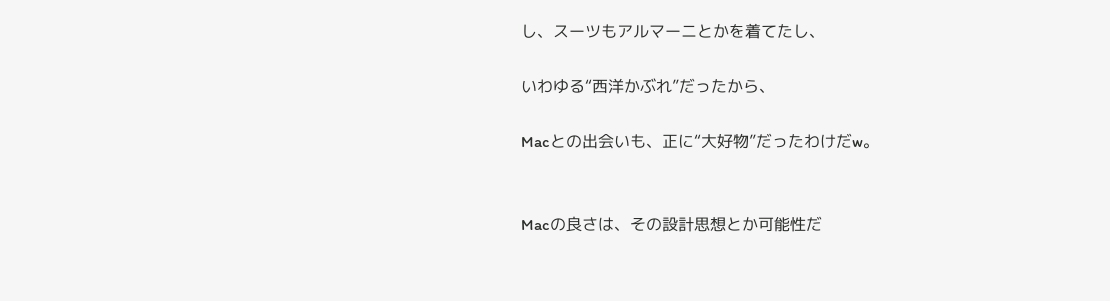し、スーツもアルマーニとかを着てたし、

いわゆる“西洋かぶれ”だったから、

Macとの出会いも、正に“大好物”だったわけだw。


Macの良さは、その設計思想とか可能性だ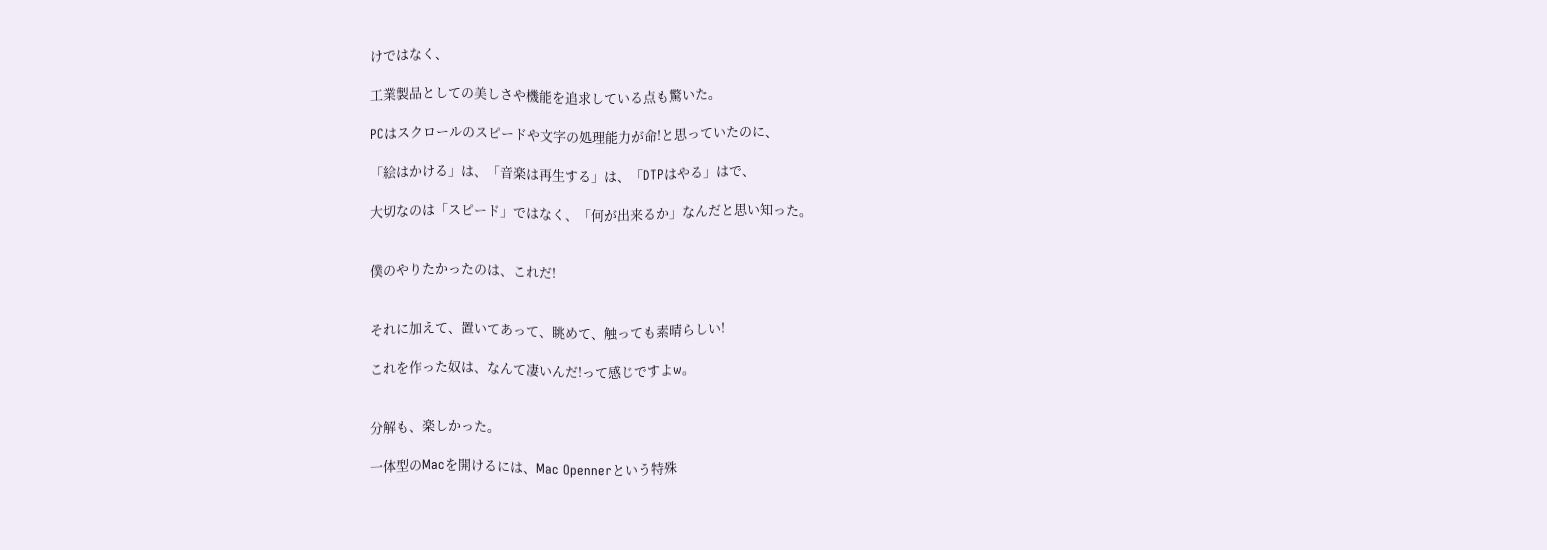けではなく、

工業製品としての美しさや機能を追求している点も驚いた。

PCはスクロールのスピードや文字の処理能力が命!と思っていたのに、

「絵はかける」は、「音楽は再生する」は、「DTPはやる」はで、

大切なのは「スピード」ではなく、「何が出来るか」なんだと思い知った。


僕のやりたかったのは、これだ!


それに加えて、置いてあって、眺めて、触っても素晴らしい!

これを作った奴は、なんて凄いんだ!って感じですよw。


分解も、楽しかった。

一体型のMacを開けるには、Mac Opennerという特殊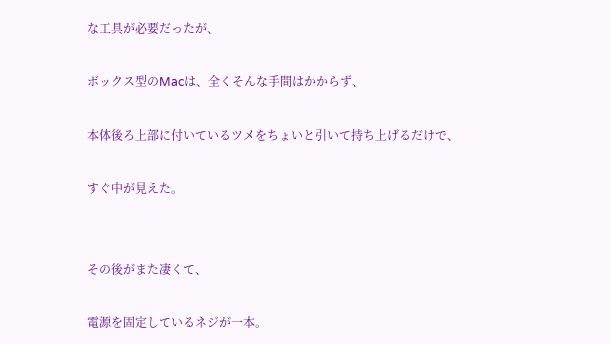な工具が必要だったが、

ボックス型のMacは、全くそんな手間はかからず、

本体後ろ上部に付いているツメをちょいと引いて持ち上げるだけで、

すぐ中が見えた。


その後がまた凄くて、

電源を固定しているネジが一本。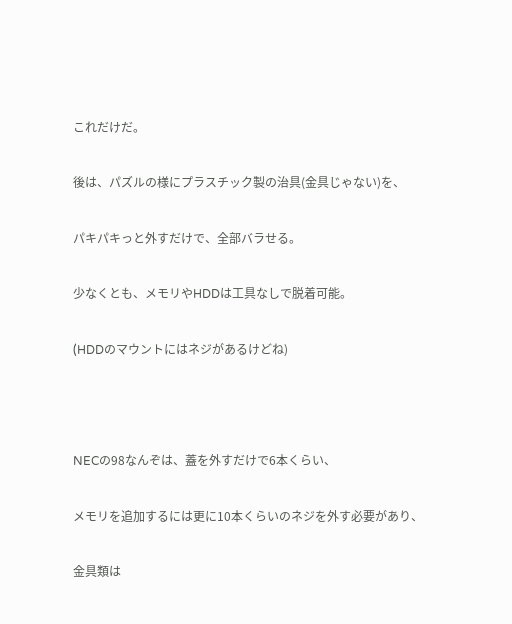これだけだ。

後は、パズルの様にプラスチック製の治具(金具じゃない)を、

パキパキっと外すだけで、全部バラせる。

少なくとも、メモリやHDDは工具なしで脱着可能。

(HDDのマウントにはネジがあるけどね)



NECの98なんぞは、蓋を外すだけで6本くらい、

メモリを追加するには更に10本くらいのネジを外す必要があり、

金具類は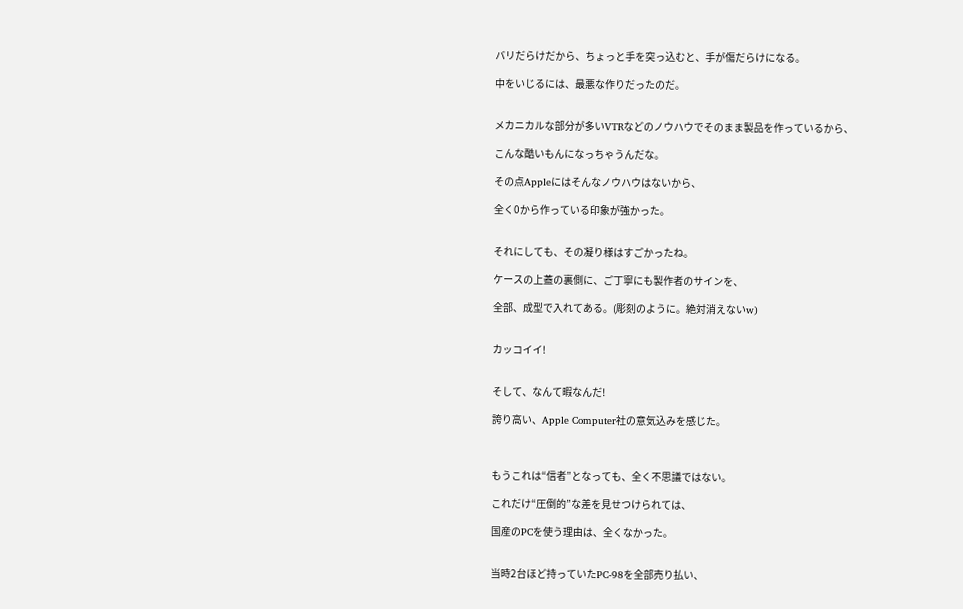バリだらけだから、ちょっと手を突っ込むと、手が傷だらけになる。

中をいじるには、最悪な作りだったのだ。


メカニカルな部分が多いVTRなどのノウハウでそのまま製品を作っているから、

こんな酷いもんになっちゃうんだな。

その点Appleにはそんなノウハウはないから、

全く0から作っている印象が強かった。


それにしても、その凝り様はすごかったね。

ケースの上蓋の裏側に、ご丁寧にも製作者のサインを、

全部、成型で入れてある。(彫刻のように。絶対消えないw)


カッコイイ!


そして、なんて暇なんだ!

誇り高い、Apple Computer社の意気込みを感じた。



もうこれは“信者”となっても、全く不思議ではない。

これだけ“圧倒的”な差を見せつけられては、

国産のPCを使う理由は、全くなかった。


当時2台ほど持っていたPC-98を全部売り払い、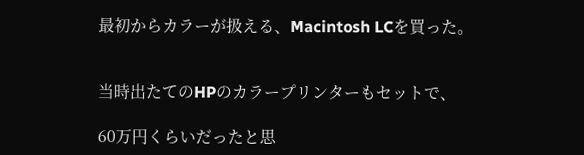最初からカラーが扱える、Macintosh LCを買った。


当時出たてのHPのカラープリンターもセットで、

60万円くらいだったと思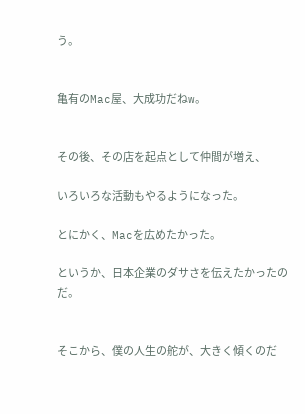う。


亀有のMac屋、大成功だねw。


その後、その店を起点として仲間が増え、

いろいろな活動もやるようになった。

とにかく、Macを広めたかった。

というか、日本企業のダサさを伝えたかったのだ。


そこから、僕の人生の舵が、大きく傾くのだ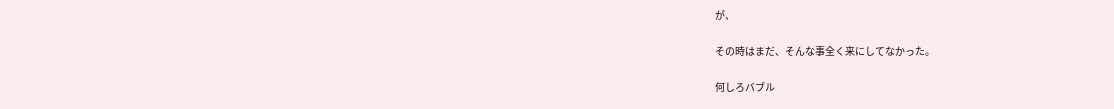が、

その時はまだ、そんな事全く来にしてなかった。

何しろバブル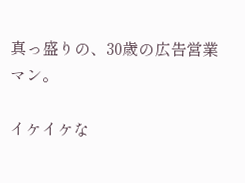真っ盛りの、30歳の広告営業マン。

イケイケな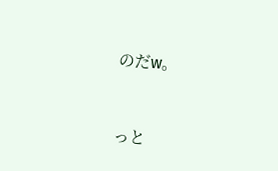のだw。



っと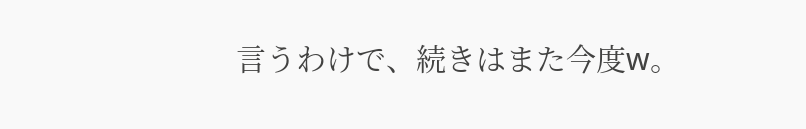言うわけで、続きはまた今度w。